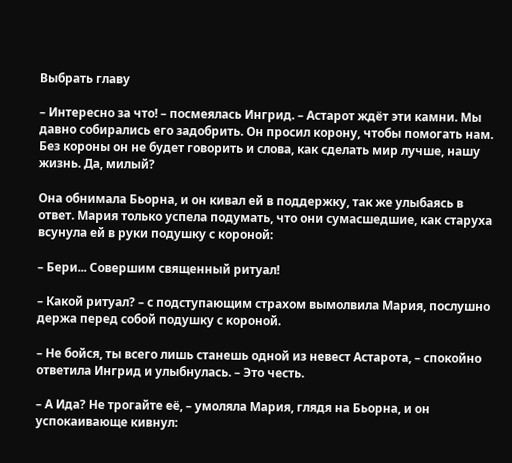Выбрать главу

– Интересно за что! – посмеялась Ингрид. – Астарот ждёт эти камни. Мы давно собирались его задобрить. Он просил корону, чтобы помогать нам. Без короны он не будет говорить и слова, как сделать мир лучше, нашу жизнь. Да, милый?

Она обнимала Бьорна, и он кивал ей в поддержку, так же улыбаясь в ответ. Мария только успела подумать, что они сумасшедшие, как старуха всунула ей в руки подушку с короной:

– Бери... Совершим священный ритуал!

– Какой ритуал? – с подступающим страхом вымолвила Мария, послушно держа перед собой подушку с короной.

– Не бойся, ты всего лишь станешь одной из невест Астарота, – спокойно ответила Ингрид и улыбнулась. – Это честь.

– А Ида? Не трогайте её, – умоляла Мария, глядя на Бьорна, и он успокаивающе кивнул: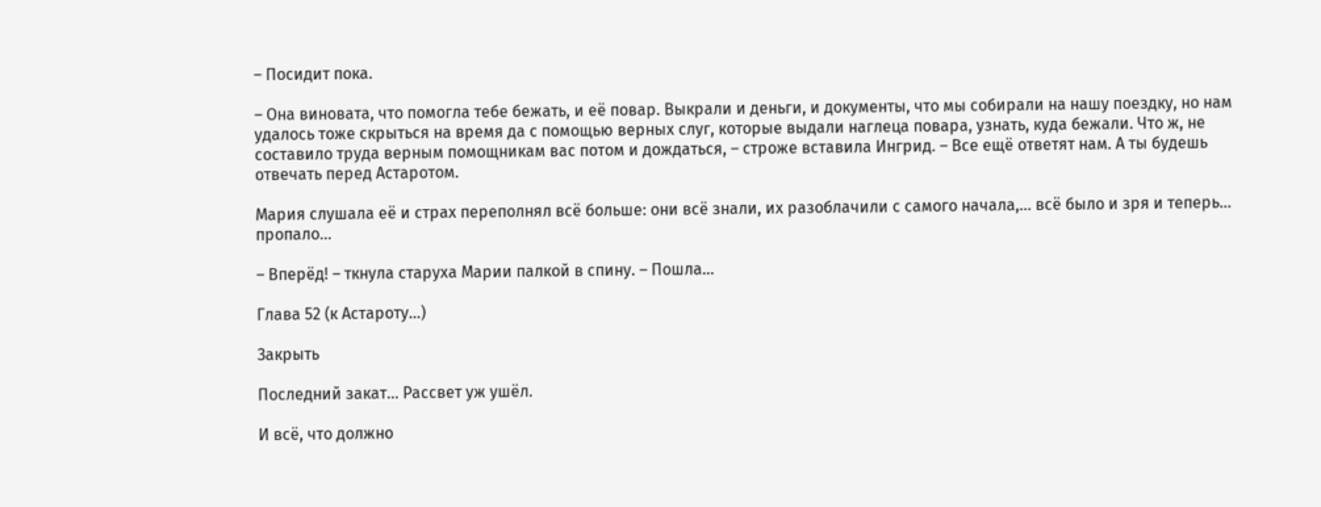– Посидит пока.

– Она виновата, что помогла тебе бежать, и её повар. Выкрали и деньги, и документы, что мы собирали на нашу поездку, но нам удалось тоже скрыться на время да с помощью верных слуг, которые выдали наглеца повара, узнать, куда бежали. Что ж, не составило труда верным помощникам вас потом и дождаться, – строже вставила Ингрид. – Все ещё ответят нам. А ты будешь отвечать перед Астаротом.

Мария слушала её и страх переполнял всё больше: они всё знали, их разоблачили с самого начала,... всё было и зря и теперь... пропало...

– Вперёд! – ткнула старуха Марии палкой в спину. – Пошла...

Глава 52 (к Астароту...)

Закрыть

Последний закат... Рассвет уж ушёл.

И всё, что должно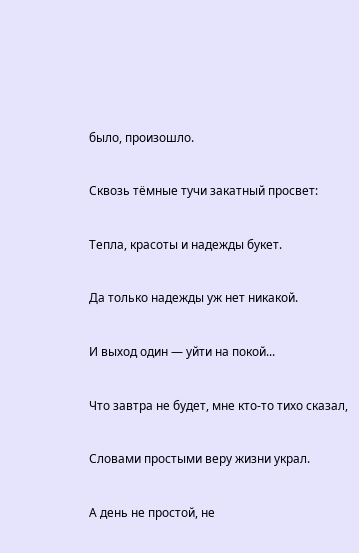было, произошло.

Сквозь тёмные тучи закатный просвет:

Тепла, красоты и надежды букет.

Да только надежды уж нет никакой.

И выход один — уйти на покой...

Что завтра не будет, мне кто-то тихо сказал,

Словами простыми веру жизни украл.

А день не простой, не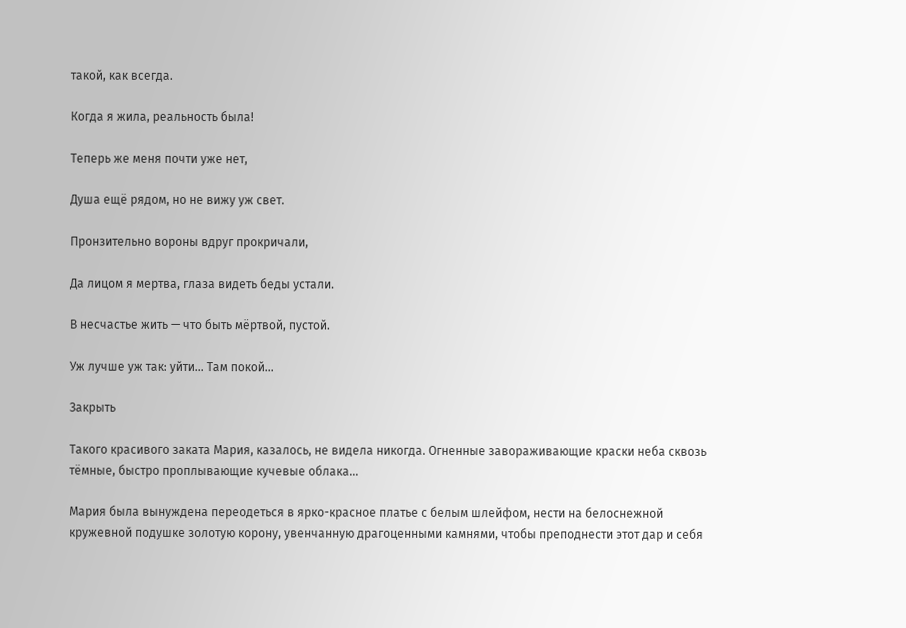такой, как всегда.

Когда я жила, реальность была!

Теперь же меня почти уже нет,

Душа ещё рядом, но не вижу уж свет.

Пронзительно вороны вдруг прокричали,

Да лицом я мертва, глаза видеть беды устали.

В несчастье жить — что быть мёртвой, пустой.

Уж лучше уж так: уйти... Там покой...

Закрыть

Такого красивого заката Мария, казалось, не видела никогда. Огненные завораживающие краски неба сквозь тёмные, быстро проплывающие кучевые облака...

Мария была вынуждена переодеться в ярко-красное платье с белым шлейфом, нести на белоснежной кружевной подушке золотую корону, увенчанную драгоценными камнями, чтобы преподнести этот дар и себя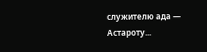служителю ада — Астароту...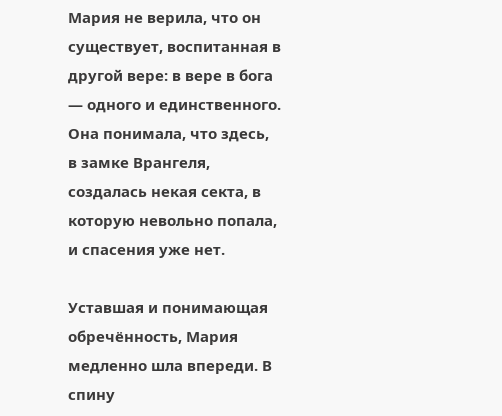Мария не верила, что он существует, воспитанная в другой вере: в вере в бога — одного и единственного. Она понимала, что здесь, в замке Врангеля, создалась некая секта, в которую невольно попала, и спасения уже нет.

Уставшая и понимающая обречённость, Мария медленно шла впереди. В спину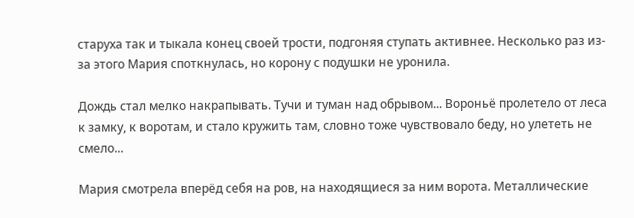старуха так и тыкала конец своей трости, подгоняя ступать активнее. Несколько раз из-за этого Мария споткнулась, но корону с подушки не уронила.

Дождь стал мелко накрапывать. Тучи и туман над обрывом... Вороньё пролетело от леса к замку, к воротам, и стало кружить там, словно тоже чувствовало беду, но улететь не смело...

Мария смотрела вперёд себя на ров, на находящиеся за ним ворота. Металлические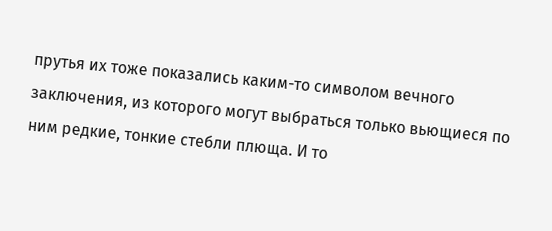прутья их тоже показались каким-то символом вечного заключения, из которого могут выбраться только вьющиеся по ним редкие, тонкие стебли плюща. И то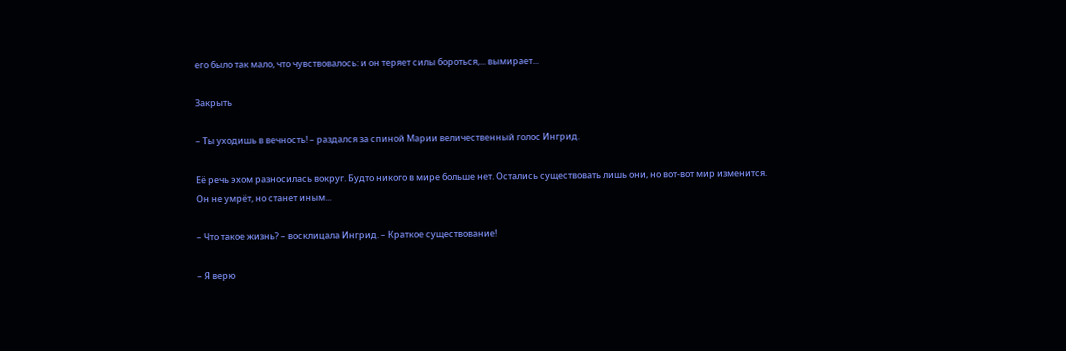его было так мало, что чувствовалось: и он теряет силы бороться,... вымирает...

Закрыть

– Ты уходишь в вечность! – раздался за спиной Марии величественный голос Ингрид.

Её речь эхом разносилась вокруг. Будто никого в мире больше нет. Остались существовать лишь они, но вот-вот мир изменится. Он не умрёт, но станет иным...

– Что такое жизнь? – восклицала Ингрид. – Краткое существование!

– Я верю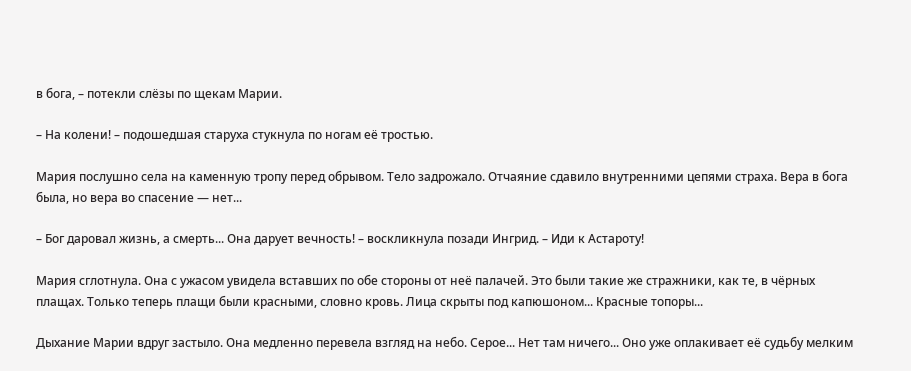в бога, – потекли слёзы по щекам Марии.

– На колени! – подошедшая старуха стукнула по ногам её тростью.

Мария послушно села на каменную тропу перед обрывом. Тело задрожало. Отчаяние сдавило внутренними цепями страха. Вера в бога была, но вера во спасение — нет...

– Бог даровал жизнь, а смерть... Она дарует вечность! – воскликнула позади Ингрид. – Иди к Астароту!

Мария сглотнула. Она с ужасом увидела вставших по обе стороны от неё палачей. Это были такие же стражники, как те, в чёрных плащах. Только теперь плащи были красными, словно кровь. Лица скрыты под капюшоном... Красные топоры...

Дыхание Марии вдруг застыло. Она медленно перевела взгляд на небо. Серое... Нет там ничего... Оно уже оплакивает её судьбу мелким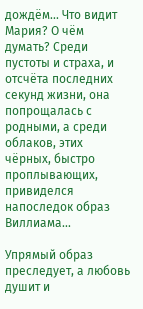дождём... Что видит Мария? О чём думать? Среди пустоты и страха, и отсчёта последних секунд жизни, она попрощалась с родными, а среди облаков, этих чёрных, быстро проплывающих, привиделся напоследок образ Виллиама...

Упрямый образ преследует, а любовь душит и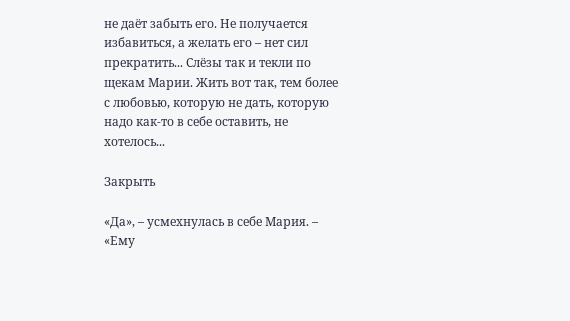не даёт забыть его. Не получается избавиться, а желать его – нет сил прекратить... Слёзы так и текли по щекам Марии. Жить вот так, тем более с любовью, которую не дать, которую надо как-то в себе оставить, не хотелось...

Закрыть

«Да», – усмехнулась в себе Мария. – «Ему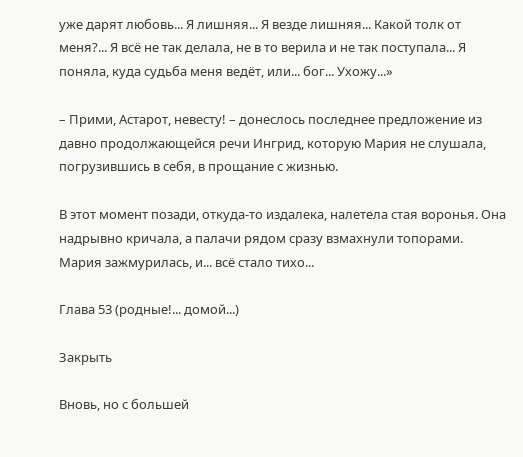уже дарят любовь... Я лишняя... Я везде лишняя... Какой толк от меня?... Я всё не так делала, не в то верила и не так поступала... Я поняла, куда судьба меня ведёт, или... бог... Ухожу...»

– Прими, Астарот, невесту! – донеслось последнее предложение из давно продолжающейся речи Ингрид, которую Мария не слушала, погрузившись в себя, в прощание с жизнью.

В этот момент позади, откуда-то издалека, налетела стая воронья. Она надрывно кричала, а палачи рядом сразу взмахнули топорами. Мария зажмурилась, и... всё стало тихо...

Глава 53 (родные!... домой...)

Закрыть

Вновь, но с большей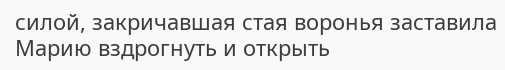силой, закричавшая стая воронья заставила Марию вздрогнуть и открыть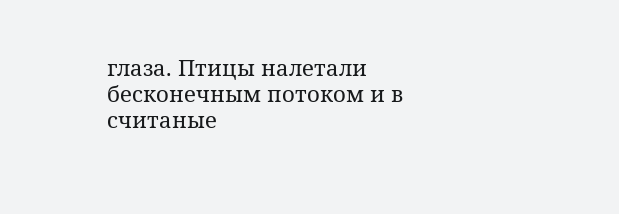глаза. Птицы налетали бесконечным потоком и в считаные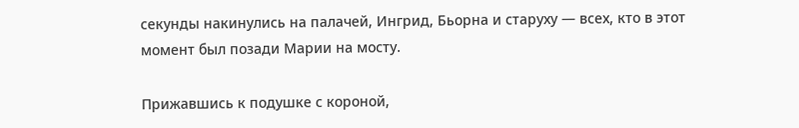секунды накинулись на палачей, Ингрид, Бьорна и старуху — всех, кто в этот момент был позади Марии на мосту.

Прижавшись к подушке с короной,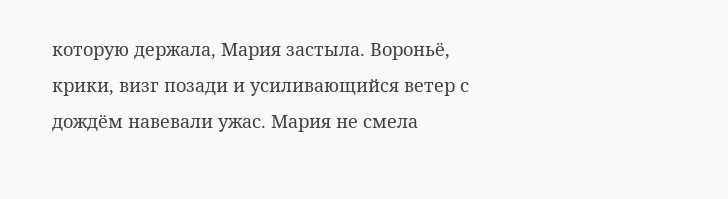которую держала, Мария застыла. Вороньё, крики, визг позади и усиливающийся ветер с дождём навевали ужас. Мария не смела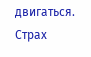двигаться. Страх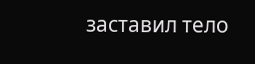заставил тело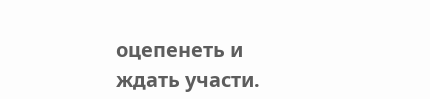оцепенеть и ждать участи.